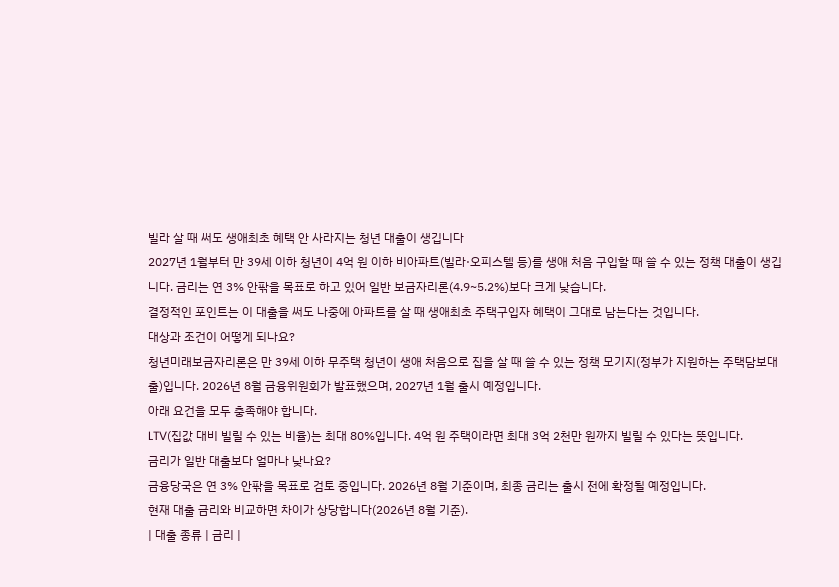빌라 살 때 써도 생애최초 혜택 안 사라지는 청년 대출이 생깁니다
2027년 1월부터 만 39세 이하 청년이 4억 원 이하 비아파트(빌라·오피스텔 등)를 생애 처음 구입할 때 쓸 수 있는 정책 대출이 생깁니다. 금리는 연 3% 안팎을 목표로 하고 있어 일반 보금자리론(4.9~5.2%)보다 크게 낮습니다.
결정적인 포인트는 이 대출을 써도 나중에 아파트를 살 때 생애최초 주택구입자 혜택이 그대로 남는다는 것입니다.
대상과 조건이 어떻게 되나요?
청년미래보금자리론은 만 39세 이하 무주택 청년이 생애 처음으로 집을 살 때 쓸 수 있는 정책 모기지(정부가 지원하는 주택담보대출)입니다. 2026년 8월 금융위원회가 발표했으며, 2027년 1월 출시 예정입니다.
아래 요건을 모두 충족해야 합니다.
LTV(집값 대비 빌릴 수 있는 비율)는 최대 80%입니다. 4억 원 주택이라면 최대 3억 2천만 원까지 빌릴 수 있다는 뜻입니다.
금리가 일반 대출보다 얼마나 낮나요?
금융당국은 연 3% 안팎을 목표로 검토 중입니다. 2026년 8월 기준이며, 최종 금리는 출시 전에 확정될 예정입니다.
현재 대출 금리와 비교하면 차이가 상당합니다(2026년 8월 기준).
| 대출 종류 | 금리 |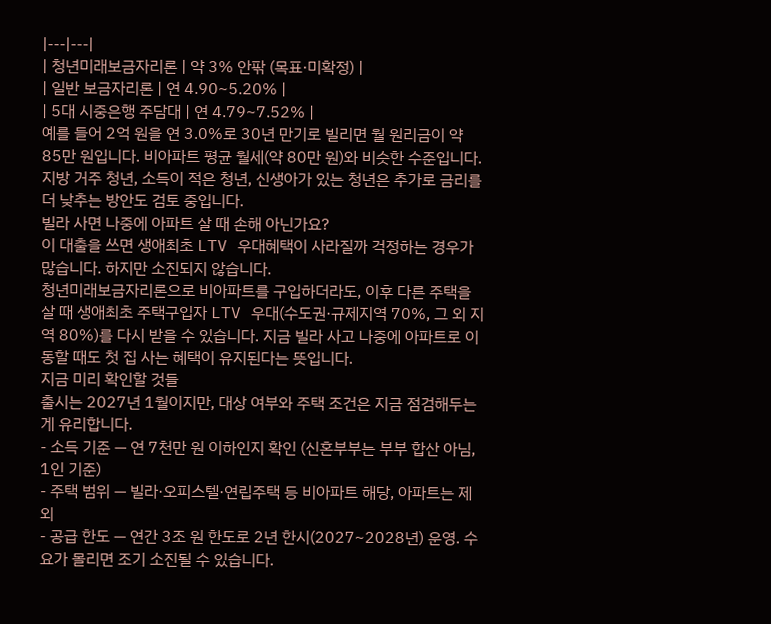|---|---|
| 청년미래보금자리론 | 약 3% 안팎 (목표·미확정) |
| 일반 보금자리론 | 연 4.90~5.20% |
| 5대 시중은행 주담대 | 연 4.79~7.52% |
예를 들어 2억 원을 연 3.0%로 30년 만기로 빌리면 월 원리금이 약 85만 원입니다. 비아파트 평균 월세(약 80만 원)와 비슷한 수준입니다.
지방 거주 청년, 소득이 적은 청년, 신생아가 있는 청년은 추가로 금리를 더 낮추는 방안도 검토 중입니다.
빌라 사면 나중에 아파트 살 때 손해 아닌가요?
이 대출을 쓰면 생애최초 LTV 우대혜택이 사라질까 걱정하는 경우가 많습니다. 하지만 소진되지 않습니다.
청년미래보금자리론으로 비아파트를 구입하더라도, 이후 다른 주택을 살 때 생애최초 주택구입자 LTV 우대(수도권·규제지역 70%, 그 외 지역 80%)를 다시 받을 수 있습니다. 지금 빌라 사고 나중에 아파트로 이동할 때도 첫 집 사는 혜택이 유지된다는 뜻입니다.
지금 미리 확인할 것들
출시는 2027년 1월이지만, 대상 여부와 주택 조건은 지금 점검해두는 게 유리합니다.
- 소득 기준 — 연 7천만 원 이하인지 확인 (신혼부부는 부부 합산 아님, 1인 기준)
- 주택 범위 — 빌라·오피스텔·연립주택 등 비아파트 해당, 아파트는 제외
- 공급 한도 — 연간 3조 원 한도로 2년 한시(2027~2028년) 운영. 수요가 몰리면 조기 소진될 수 있습니다.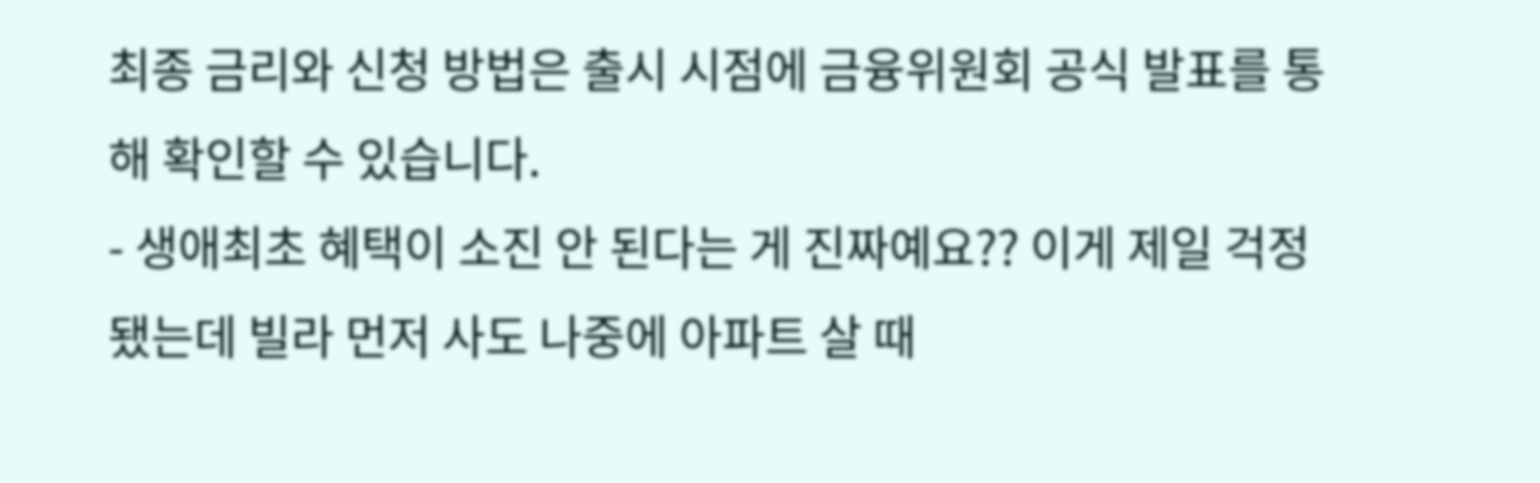최종 금리와 신청 방법은 출시 시점에 금융위원회 공식 발표를 통해 확인할 수 있습니다.
- 생애최초 혜택이 소진 안 된다는 게 진짜예요?? 이게 제일 걱정됐는데 빌라 먼저 사도 나중에 아파트 살 때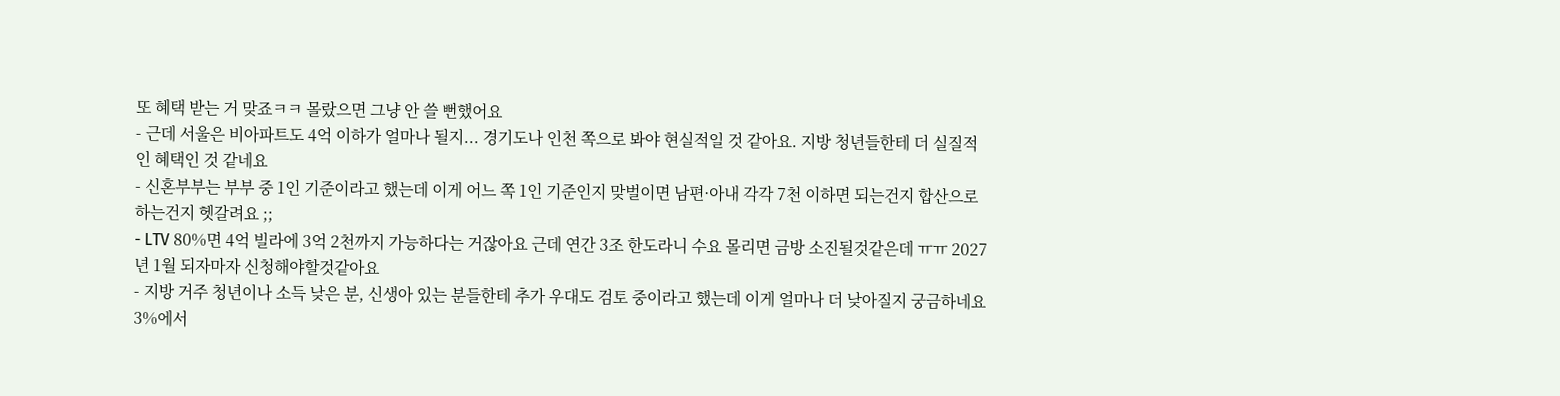또 혜택 받는 거 맞죠ㅋㅋ 몰랐으면 그냥 안 쓸 뻔했어요
- 근데 서울은 비아파트도 4억 이하가 얼마나 될지... 경기도나 인천 쪽으로 봐야 현실적일 것 같아요. 지방 청년들한테 더 실질적인 혜택인 것 같네요
- 신혼부부는 부부 중 1인 기준이라고 했는데 이게 어느 쪽 1인 기준인지 맞벌이면 남편·아내 각각 7천 이하면 되는건지 합산으로 하는건지 헷갈려요 ;;
- LTV 80%면 4억 빌라에 3억 2천까지 가능하다는 거잖아요 근데 연간 3조 한도라니 수요 몰리면 금방 소진될것같은데 ㅠㅠ 2027년 1월 되자마자 신청해야할것같아요
- 지방 거주 청년이나 소득 낮은 분, 신생아 있는 분들한테 추가 우대도 검토 중이라고 했는데 이게 얼마나 더 낮아질지 궁금하네요 3%에서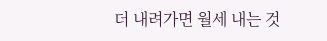더 내려가면 월세 내는 것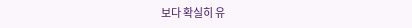보다 확실히 유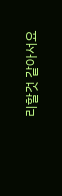리할것 같아서요